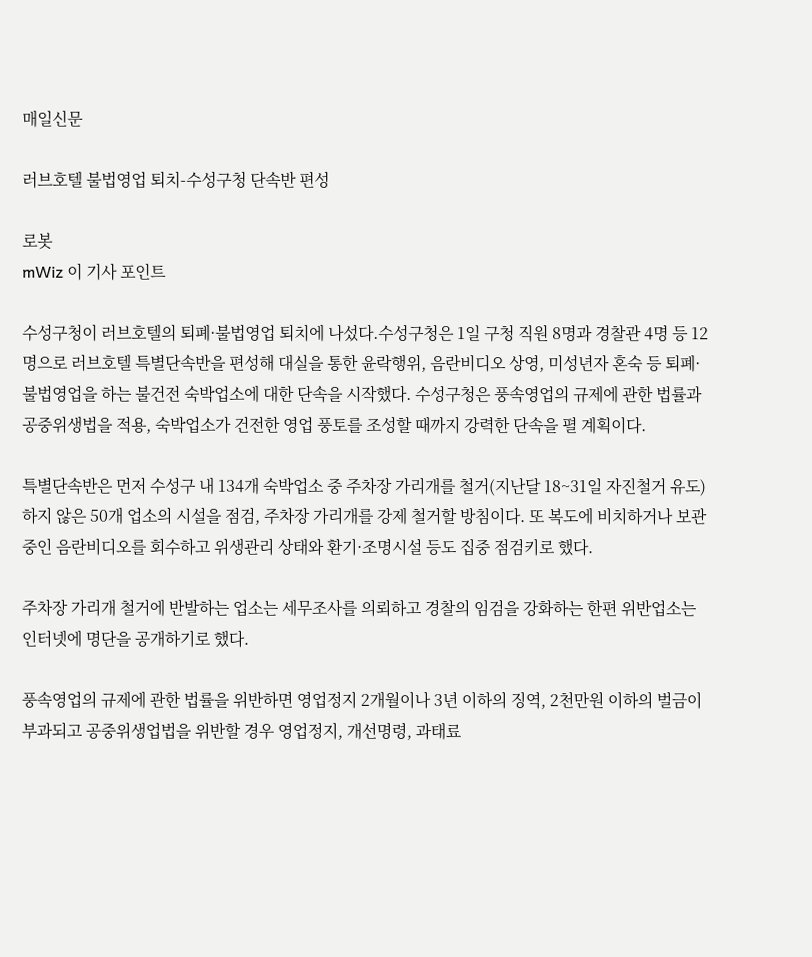매일신문

러브호텔 불법영업 퇴치-수성구청 단속반 편성

로봇
mWiz 이 기사 포인트

수성구청이 러브호텔의 퇴폐·불법영업 퇴치에 나섰다.수성구청은 1일 구청 직원 8명과 경찰관 4명 등 12명으로 러브호텔 특별단속반을 편성해 대실을 통한 윤락행위, 음란비디오 상영, 미성년자 혼숙 등 퇴폐·불법영업을 하는 불건전 숙박업소에 대한 단속을 시작했다. 수성구청은 풍속영업의 규제에 관한 법률과 공중위생법을 적용, 숙박업소가 건전한 영업 풍토를 조성할 때까지 강력한 단속을 펼 계획이다.

특별단속반은 먼저 수성구 내 134개 숙박업소 중 주차장 가리개를 철거(지난달 18~31일 자진철거 유도)하지 않은 50개 업소의 시설을 점검, 주차장 가리개를 강제 철거할 방침이다. 또 복도에 비치하거나 보관 중인 음란비디오를 회수하고 위생관리 상태와 환기·조명시설 등도 집중 점검키로 했다.

주차장 가리개 철거에 반발하는 업소는 세무조사를 의뢰하고 경찰의 임검을 강화하는 한편 위반업소는 인터넷에 명단을 공개하기로 했다.

풍속영업의 규제에 관한 법률을 위반하면 영업정지 2개월이나 3년 이하의 징역, 2천만원 이하의 벌금이 부과되고 공중위생업법을 위반할 경우 영업정지, 개선명령, 과태료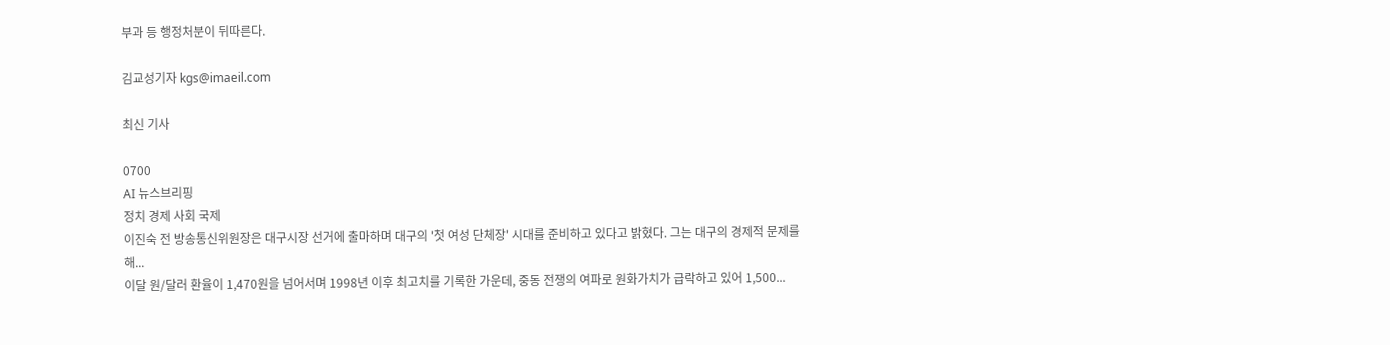부과 등 행정처분이 뒤따른다.

김교성기자 kgs@imaeil.com

최신 기사

0700
AI 뉴스브리핑
정치 경제 사회 국제
이진숙 전 방송통신위원장은 대구시장 선거에 출마하며 대구의 '첫 여성 단체장' 시대를 준비하고 있다고 밝혔다. 그는 대구의 경제적 문제를 해...
이달 원/달러 환율이 1,470원을 넘어서며 1998년 이후 최고치를 기록한 가운데, 중동 전쟁의 여파로 원화가치가 급락하고 있어 1,500...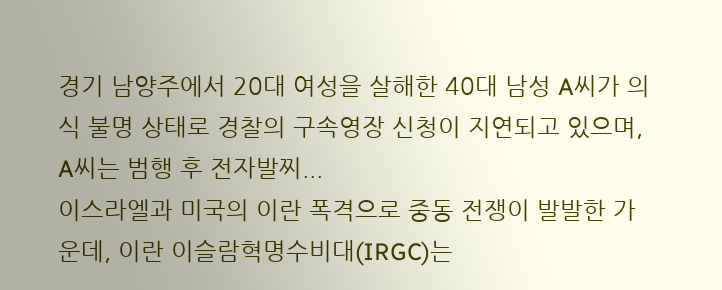경기 남양주에서 20대 여성을 살해한 40대 남성 A씨가 의식 불명 상태로 경찰의 구속영장 신청이 지연되고 있으며, A씨는 범행 후 전자발찌...
이스라엘과 미국의 이란 폭격으로 중동 전쟁이 발발한 가운데, 이란 이슬람혁명수비대(IRGC)는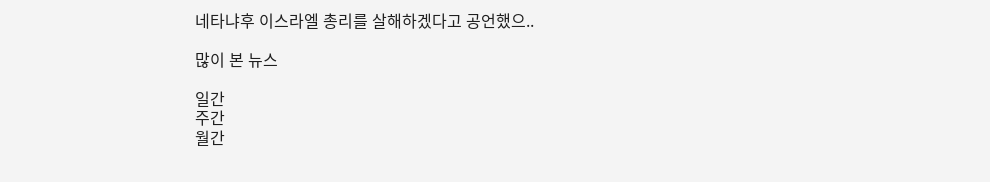네타냐후 이스라엘 총리를 살해하겠다고 공언했으..

많이 본 뉴스

일간
주간
월간